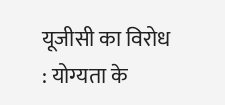यूजीसी का विरोध : योग्यता के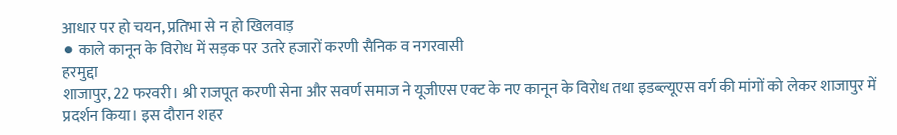आधार पर हो चयन, प्रतिभा से न हो खिलवाड़
⚫ काले कानून के विरोध में सड़क पर उतरे हजारों करणी सैनिक व नगरवासी
हरमुद्दा
शाजापुर, 22 फरवरी। श्री राजपूत करणी सेना और सवर्ण समाज ने यूजीएस एक्ट के नए कानून के विरोध तथा इडब्ल्यूएस वर्ग की मांगों को लेकर शाजापुर में प्रदर्शन किया। इस दौरान शहर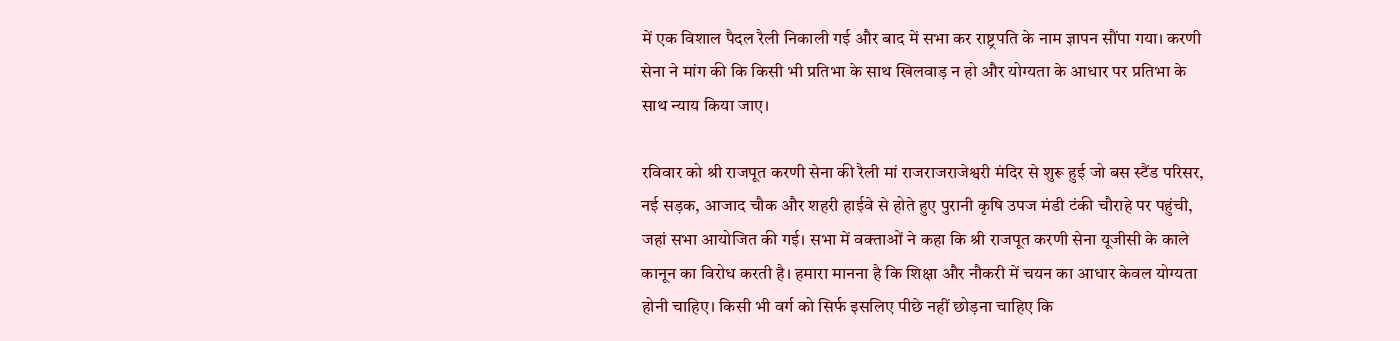में एक विशाल पैदल रैली निकाली गई और बाद में सभा कर राष्ट्रपति के नाम ज्ञापन सौंपा गया। करणी सेना ने मांग की कि किसी भी प्रतिभा के साथ खिलवाड़ न हो और योग्यता के आधार पर प्रतिभा के साथ न्याय किया जाए।

रविवार को श्री राजपूत करणी सेना की रैली मां राजराजराजेश्वरी मंदिर से शुरू हुई जो बस स्टैंड परिसर, नई सड़क, आजाद चौक और शहरी हाईवे से होते हुए पुरानी कृषि उपज मंडी टंकी चौराहे पर पहुंची, जहां सभा आयोजित की गई। सभा में वक्ताओं ने कहा कि श्री राजपूत करणी सेना यूजीसी के काले कानून का विरोध करती है। हमारा मानना है कि शिक्षा और नौकरी में चयन का आधार केवल योग्यता होनी चाहिए। किसी भी वर्ग को सिर्फ इसलिए पीछे नहीं छोड़ना चाहिए कि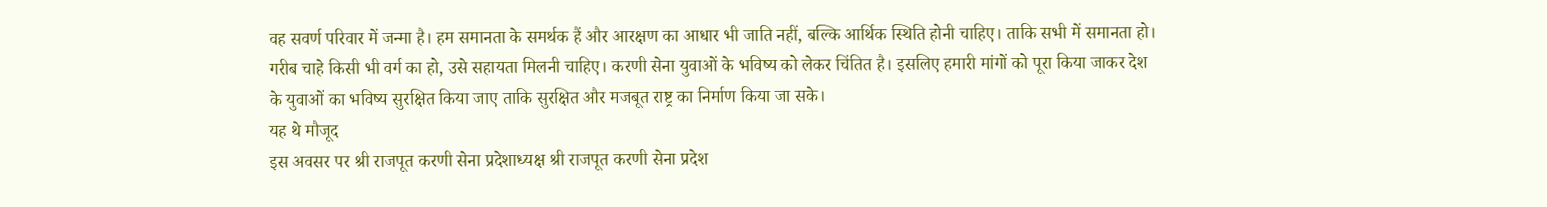वह सवर्ण परिवार में जन्मा है। हम समानता के समर्थक हैं और आरक्षण का आधार भी जाति नहीं, बल्कि आर्थिक स्थिति होनी चाहिए। ताकि सभी में समानता हो। गरीब चाहे किसी भी वर्ग का हो, उसे सहायता मिलनी चाहिए। करणी सेना युवाओं के भविष्य को लेकर चिंतित है। इसलिए हमारी मांगों को पूरा किया जाकर देश के युवाओं का भविष्य सुरक्षित किया जाए ताकि सुरक्षित और मजबूत राष्ट्र का निर्माण किया जा सके।
यह थे मौजूद
इस अवसर पर श्री राजपूत करणी सेना प्रदेशाध्यक्ष श्री राजपूत करणी सेना प्रदेश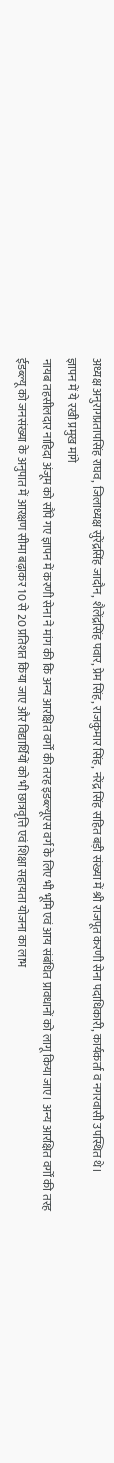अध्यक्ष अनुरागप्रतापसिंह राघव, जिलाध्यक्ष सुरेंद्रसिंह जादौन, शैलेंद्रसिंह पवार, प्रेम सिंह, राजकुमार सिंह, नरेंद्र सिंह सहित बड़ी संख्या में श्री राजपूत करणी सेना पदाधिकारी, कार्यकर्ता व नगरवासी उपस्थित थे।
ज्ञापन में ये रखी प्रमुख मांगे
नायब तहसीलदार नाहिदा अंजूम को सौंपे गए ज्ञापन में करणी सेना ने मांग की कि अन्य आरक्षित वर्गों की तरह इडब्ल्यूएस वर्ग के लिए भी भूमि एवं आय संबंधित प्रावधानों को लागू किया जाए। अन्य आरक्षित वर्गों की तरह ईडब्ल्यू को जनसंख्या के अनुपात में आरक्षण सीमा बढ़ाकर 10 से 20 प्रतिशत किया जाए और विद्यार्थियों को भी छात्रवृत्ति एवं शिक्षा सहायता योजना का लाभ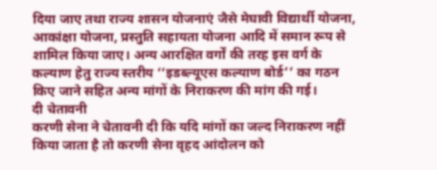दिया जाए तथा राज्य शासन योजनाएं जैसे मेघावी विद्यार्थी योजना, आकांक्षा योजना, प्रस्तुति सहायता योजना आदि में समान रूप से शामिल किया जाए। अन्य आरक्षित वर्गों की तरह इस वर्ग के कल्याण हेतु राज्य स्तरीय ‘‘इडब्ल्यूएस कल्याण बोर्ड’’ का गठन किए जाने सहित अन्य मांगों के निराकरण की मांग की गई।
दी चेतावनी
करणी सेना ने चेतावनी दी कि यदि मांगों का जल्द निराकरण नहीं किया जाता है तो करणी सेना वृहद आंदोलन को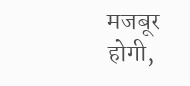मजबूर होगी,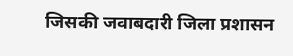जिसकी जवाबदारी जिला प्रशासन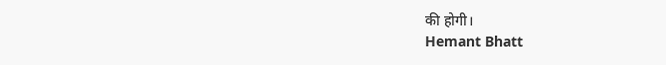की होगी।
Hemant Bhatt